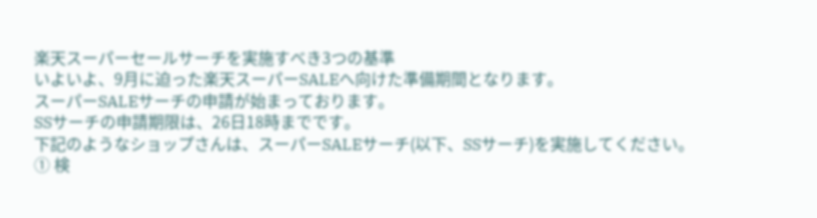楽天スーパーセールサーチを実施すべき3つの基準
いよいよ、9月に迫った楽天スーパーSALEへ向けた準備期間となります。
スーパーSALEサーチの申請が始まっております。
SSサーチの申請期限は、26日18時までです。
下記のようなショップさんは、スーパーSALEサーチ(以下、SSサーチ)を実施してください。
① 検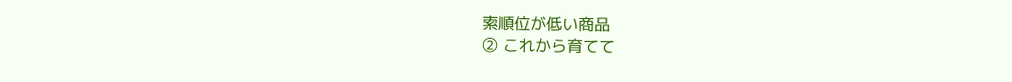索順位が低い商品
② これから育てて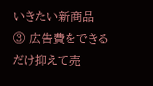いきたい新商品
③ 広告費をできるだけ抑えて売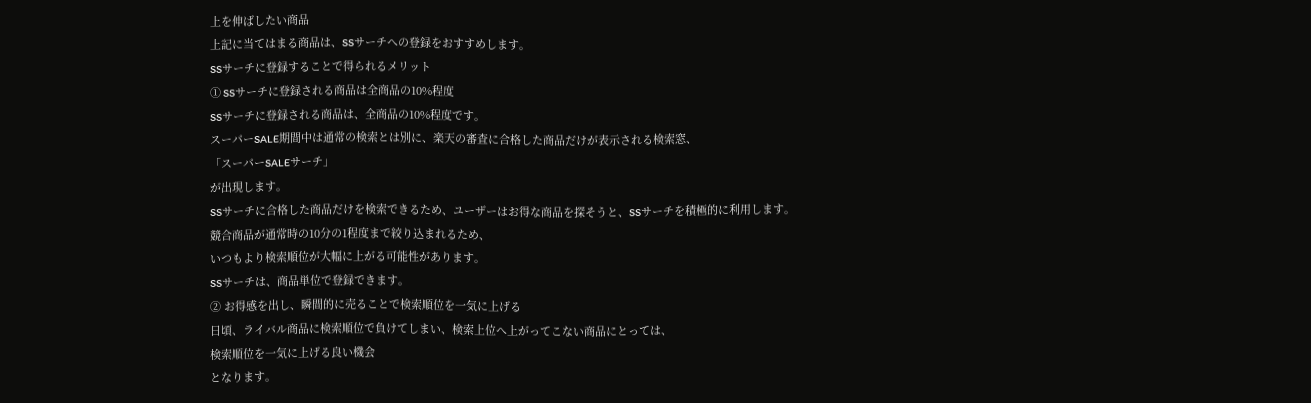上を伸ばしたい商品
上記に当てはまる商品は、SSサーチへの登録をおすすめします。
SSサーチに登録することで得られるメリット
① SSサーチに登録される商品は全商品の10%程度
SSサーチに登録される商品は、全商品の10%程度です。
スーパーSALE期間中は通常の検索とは別に、楽天の審査に合格した商品だけが表示される検索窓、
「スーパーSALEサーチ」
が出現します。
SSサーチに合格した商品だけを検索できるため、ユーザーはお得な商品を探そうと、SSサーチを積極的に利用します。
競合商品が通常時の10分の1程度まで絞り込まれるため、
いつもより検索順位が大幅に上がる可能性があります。
SSサーチは、商品単位で登録できます。
② お得感を出し、瞬間的に売ることで検索順位を一気に上げる
日頃、ライバル商品に検索順位で負けてしまい、検索上位へ上がってこない商品にとっては、
検索順位を一気に上げる良い機会
となります。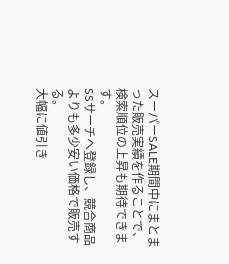スーパーSALE期間中にまとまった販売実績を作ることで、検索順位の上昇も期待できます。
SSサーチへ登録し、競合商品よりも多少安い価格で販売する。
大幅に値引き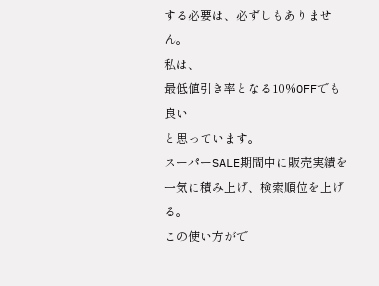する必要は、必ずしもありません。
私は、
最低値引き率となる10%OFFでも良い
と思っています。
スーパーSALE期間中に販売実績を一気に積み上げ、検索順位を上げる。
この使い方がで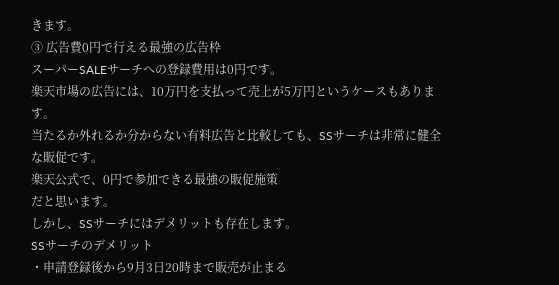きます。
③ 広告費0円で行える最強の広告枠
スーパーSALEサーチへの登録費用は0円です。
楽天市場の広告には、10万円を支払って売上が5万円というケースもあります。
当たるか外れるか分からない有料広告と比較しても、SSサーチは非常に健全な販促です。
楽天公式で、0円で参加できる最強の販促施策
だと思います。
しかし、SSサーチにはデメリットも存在します。
SSサーチのデメリット
・申請登録後から9月3日20時まで販売が止まる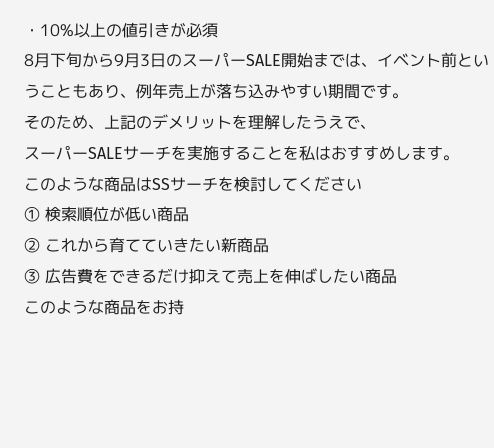・10%以上の値引きが必須
8月下旬から9月3日のスーパーSALE開始までは、イベント前ということもあり、例年売上が落ち込みやすい期間です。
そのため、上記のデメリットを理解したうえで、
スーパーSALEサーチを実施することを私はおすすめします。
このような商品はSSサーチを検討してください
① 検索順位が低い商品
② これから育てていきたい新商品
③ 広告費をできるだけ抑えて売上を伸ばしたい商品
このような商品をお持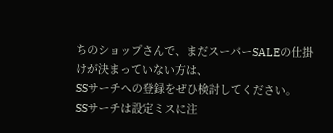ちのショップさんで、まだスーパーSALEの仕掛けが決まっていない方は、
SSサーチへの登録をぜひ検討してください。
SSサーチは設定ミスに注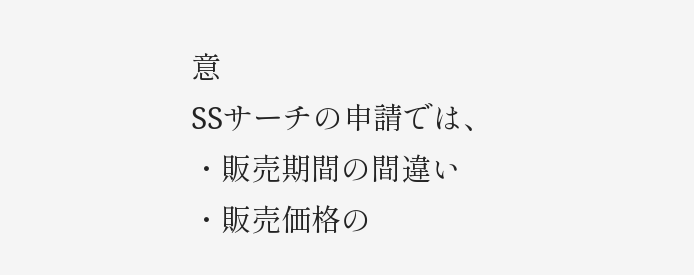意
SSサーチの申請では、
・販売期間の間違い
・販売価格の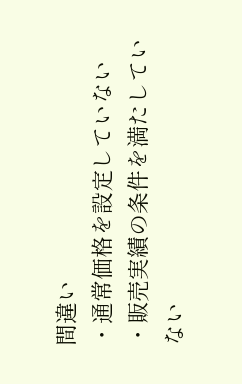間違い
・通常価格を設定していない
・販売実績の条件を満たしていない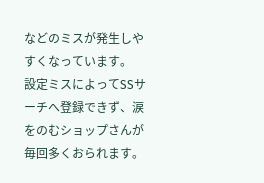などのミスが発生しやすくなっています。
設定ミスによってSSサーチへ登録できず、涙をのむショップさんが毎回多くおられます。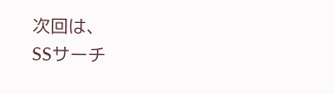次回は、
SSサーチ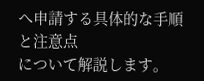へ申請する具体的な手順と注意点
について解説します。